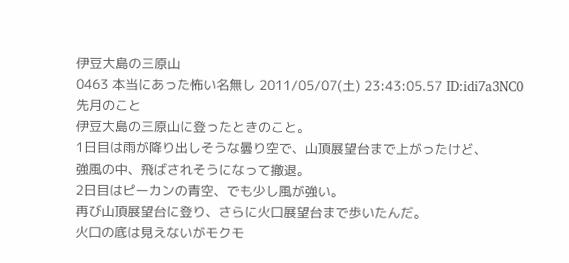伊豆大島の三原山
0463 本当にあった怖い名無し 2011/05/07(土) 23:43:05.57 ID:idi7a3NC0
先月のこと
伊豆大島の三原山に登ったときのこと。
1日目は雨が降り出しそうな曇り空で、山頂展望台まで上がったけど、
強風の中、飛ばされそうになって撤退。
2日目はピーカンの青空、でも少し風が強い。
再び山頂展望台に登り、さらに火口展望台まで歩いたんだ。
火口の底は見えないがモクモ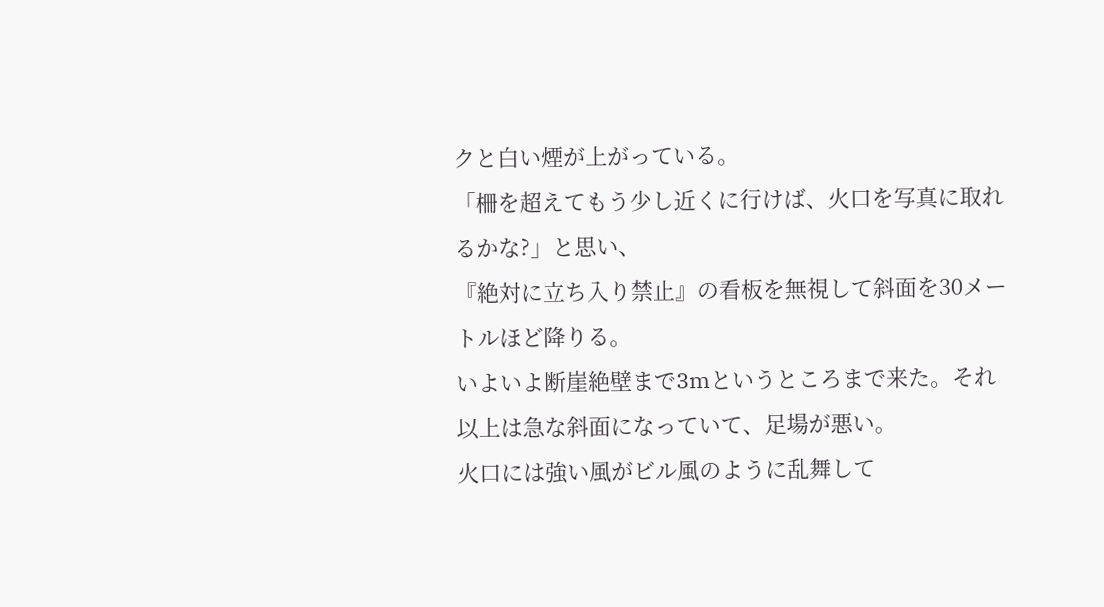クと白い煙が上がっている。
「柵を超えてもう少し近くに行けば、火口を写真に取れるかな?」と思い、
『絶対に立ち入り禁止』の看板を無視して斜面を30メートルほど降りる。
いよいよ断崖絶壁まで3mというところまで来た。それ以上は急な斜面になっていて、足場が悪い。
火口には強い風がビル風のように乱舞して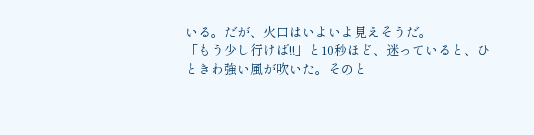いる。だが、火口はいよいよ見えそうだ。
「もう少し行けば!!」と10秒ほど、迷っていると、ひときわ強い風が吹いた。そのと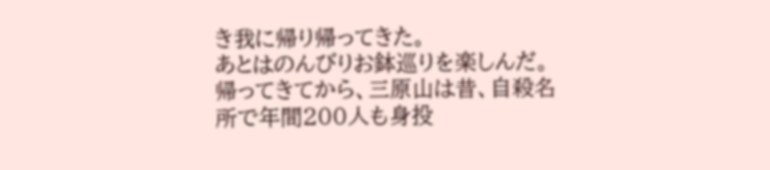き我に帰り帰ってきた。
あとはのんびりお鉢巡りを楽しんだ。
帰ってきてから、三原山は昔、自殺名所で年間200人も身投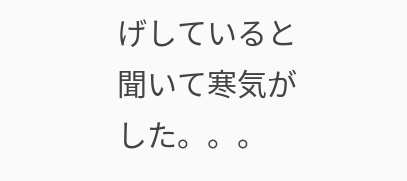げしていると聞いて寒気がした。。。